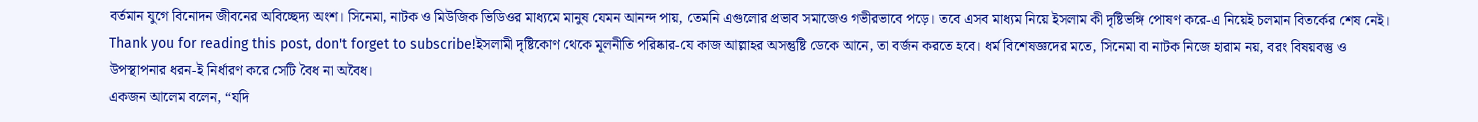বর্তমান যুগে বিনোদন জীবনের অবিচ্ছেদ্য অংশ। সিনেমা, নাটক ও মিউজিক ভিডিওর মাধ্যমে মানুষ যেমন আনন্দ পায়, তেমনি এগুলোর প্রভাব সমাজেও গভীরভাবে পড়ে। তবে এসব মাধ্যম নিয়ে ইসলাম কী দৃষ্টিভঙ্গি পোষণ করে-এ নিয়েই চলমান বিতর্কের শেষ নেই।
Thank you for reading this post, don't forget to subscribe!ইসলামী দৃষ্টিকোণ থেকে মূলনীতি পরিষ্কার-যে কাজ আল্লাহর অসন্তুষ্টি ডেকে আনে, তা বর্জন করতে হবে। ধর্ম বিশেষজ্ঞদের মতে, সিনেমা বা নাটক নিজে হারাম নয়, বরং বিষয়বস্তু ও উপস্থাপনার ধরন-ই নির্ধারণ করে সেটি বৈধ না অবৈধ।
একজন আলেম বলেন, “যদি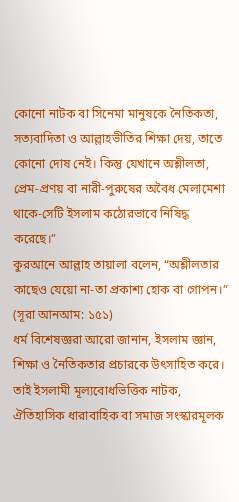কোনো নাটক বা সিনেমা মানুষকে নৈতিকতা, সত্যবাদিতা ও আল্লাহভীতির শিক্ষা দেয়, তাতে কোনো দোষ নেই। কিন্তু যেখানে অশ্লীলতা, প্রেম-প্রণয় বা নারী-পুরুষের অবৈধ মেলামেশা থাকে-সেটি ইসলাম কঠোরভাবে নিষিদ্ধ করেছে।”
কুরআনে আল্লাহ তায়ালা বলেন, “অশ্লীলতার কাছেও যেয়ো না-তা প্রকাশ্য হোক বা গোপন।” (সূরা আনআম: ১৫১)
ধর্ম বিশেষজ্ঞরা আরো জানান, ইসলাম জ্ঞান, শিক্ষা ও নৈতিকতার প্রচারকে উৎসাহিত করে। তাই ইসলামী মূল্যবোধভিত্তিক নাটক, ঐতিহাসিক ধারাবাহিক বা সমাজ সংস্কারমূলক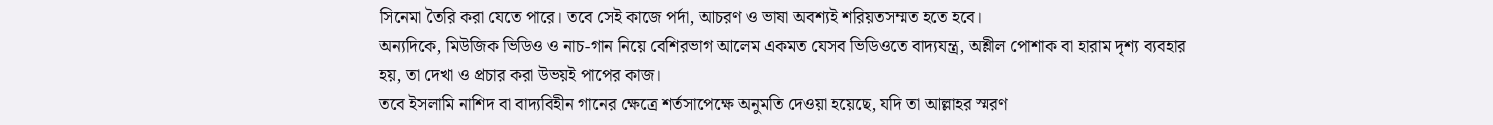সিনেমা তৈরি করা যেতে পারে। তবে সেই কাজে পর্দা, আচরণ ও ভাষা অবশ্যই শরিয়তসম্মত হতে হবে।
অন্যদিকে, মিউজিক ভিডিও ও নাচ-গান নিয়ে বেশিরভাগ আলেম একমত যেসব ভিডিওতে বাদ্যযন্ত্র, অশ্লীল পোশাক বা হারাম দৃশ্য ব্যবহার হয়, তা দেখা ও প্রচার করা উভয়ই পাপের কাজ।
তবে ইসলামি নাশিদ বা বাদ্যবিহীন গানের ক্ষেত্রে শর্তসাপেক্ষে অনুমতি দেওয়া হয়েছে, যদি তা আল্লাহর স্মরণ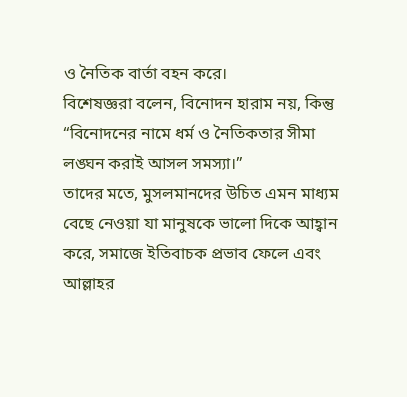ও নৈতিক বার্তা বহন করে।
বিশেষজ্ঞরা বলেন, বিনোদন হারাম নয়, কিন্তু “বিনোদনের নামে ধর্ম ও নৈতিকতার সীমা লঙ্ঘন করাই আসল সমস্যা।”
তাদের মতে, মুসলমানদের উচিত এমন মাধ্যম বেছে নেওয়া যা মানুষকে ভালো দিকে আহ্বান করে, সমাজে ইতিবাচক প্রভাব ফেলে এবং আল্লাহর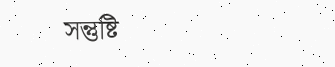সন্তুষ্টি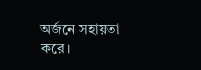অর্জনে সহায়তা করে।